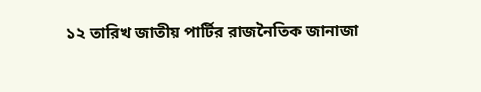১২ তারিখ জাতীয় পার্টির রাজনৈতিক জানাজা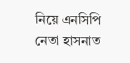নিয়ে এনসিপি নেতা হাসনাত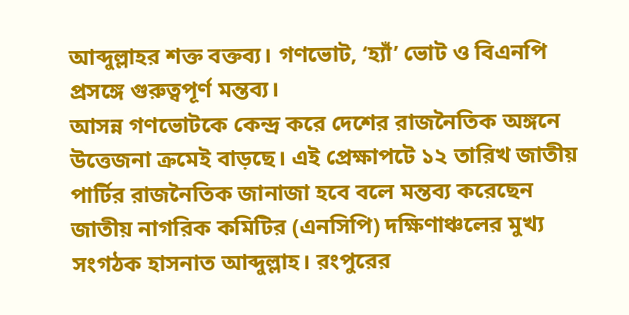আব্দুল্লাহর শক্ত বক্তব্য। গণভোট, ‘হ্যাঁ’ ভোট ও বিএনপি প্রসঙ্গে গুরুত্বপূর্ণ মন্তব্য।
আসন্ন গণভোটকে কেন্দ্র করে দেশের রাজনৈতিক অঙ্গনে উত্তেজনা ক্রমেই বাড়ছে। এই প্রেক্ষাপটে ১২ তারিখ জাতীয় পার্টির রাজনৈতিক জানাজা হবে বলে মন্তব্য করেছেন জাতীয় নাগরিক কমিটির (এনসিপি) দক্ষিণাঞ্চলের মুখ্য সংগঠক হাসনাত আব্দুল্লাহ। রংপুরের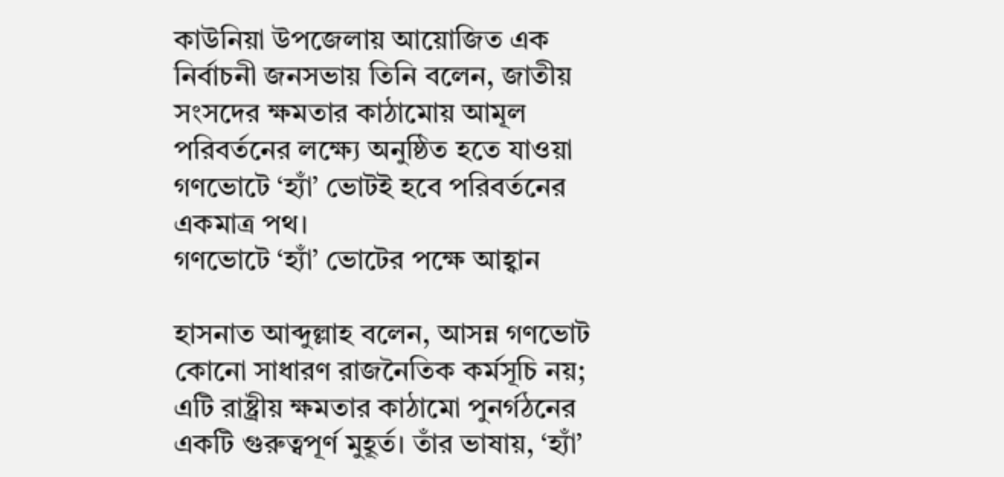কাউনিয়া উপজেলায় আয়োজিত এক নির্বাচনী জনসভায় তিনি বলেন, জাতীয় সংসদের ক্ষমতার কাঠামোয় আমূল পরিবর্তনের লক্ষ্যে অনুষ্ঠিত হতে যাওয়া গণভোটে ‘হ্যাঁ’ ভোটই হবে পরিবর্তনের একমাত্র পথ।
গণভোটে ‘হ্যাঁ’ ভোটের পক্ষে আহ্বান

হাসনাত আব্দুল্লাহ বলেন, আসন্ন গণভোট কোনো সাধারণ রাজনৈতিক কর্মসূচি নয়; এটি রাষ্ট্রীয় ক্ষমতার কাঠামো পুনর্গঠনের একটি গুরুত্বপূর্ণ মুহূর্ত। তাঁর ভাষায়, ‘হ্যাঁ’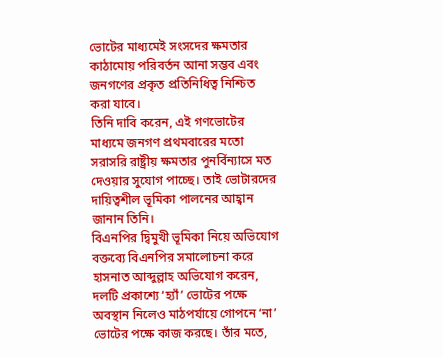ভোটের মাধ্যমেই সংসদের ক্ষমতার কাঠামোয় পরিবর্তন আনা সম্ভব এবং জনগণের প্রকৃত প্রতিনিধিত্ব নিশ্চিত করা যাবে।
তিনি দাবি করেন, এই গণভোটের মাধ্যমে জনগণ প্রথমবারের মতো সরাসরি রাষ্ট্রীয় ক্ষমতার পুনর্বিন্যাসে মত দেওয়ার সুযোগ পাচ্ছে। তাই ভোটারদের দায়িত্বশীল ভূমিকা পালনের আহ্বান জানান তিনি।
বিএনপির দ্বিমুখী ভূমিকা নিয়ে অভিযোগ
বক্তব্যে বিএনপির সমালোচনা করে হাসনাত আব্দুল্লাহ অভিযোগ করেন, দলটি প্রকাশ্যে ‘হ্যাঁ’ ভোটের পক্ষে অবস্থান নিলেও মাঠপর্যায়ে গোপনে ‘না’ ভোটের পক্ষে কাজ করছে। তাঁর মতে,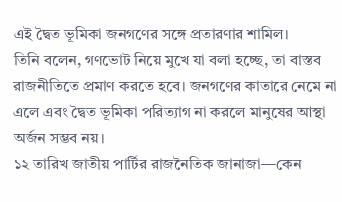এই দ্বৈত ভূমিকা জনগণের সঙ্গে প্রতারণার শামিল।
তিনি বলেন, গণভোট নিয়ে মুখে যা বলা হচ্ছে, তা বাস্তব রাজনীতিতে প্রমাণ করতে হবে। জনগণের কাতারে নেমে না এলে এবং দ্বৈত ভূমিকা পরিত্যাগ না করলে মানুষের আস্থা অর্জন সম্ভব নয়।
১২ তারিখ জাতীয় পার্টির রাজনৈতিক জানাজা—কেন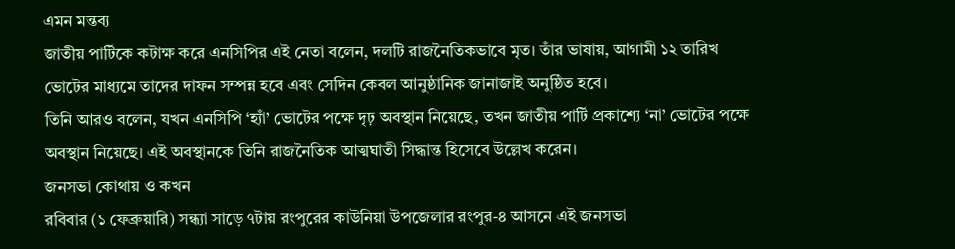এমন মন্তব্য
জাতীয় পার্টিকে কটাক্ষ করে এনসিপির এই নেতা বলেন, দলটি রাজনৈতিকভাবে মৃত। তাঁর ভাষায়, আগামী ১২ তারিখ ভোটের মাধ্যমে তাদের দাফন সম্পন্ন হবে এবং সেদিন কেবল আনুষ্ঠানিক জানাজাই অনুষ্ঠিত হবে।
তিনি আরও বলেন, যখন এনসিপি ‘হ্যাঁ’ ভোটের পক্ষে দৃঢ় অবস্থান নিয়েছে, তখন জাতীয় পার্টি প্রকাশ্যে ‘না’ ভোটের পক্ষে অবস্থান নিয়েছে। এই অবস্থানকে তিনি রাজনৈতিক আত্মঘাতী সিদ্ধান্ত হিসেবে উল্লেখ করেন।
জনসভা কোথায় ও কখন
রবিবার (১ ফেব্রুয়ারি) সন্ধ্যা সাড়ে ৭টায় রংপুরের কাউনিয়া উপজেলার রংপুর-৪ আসনে এই জনসভা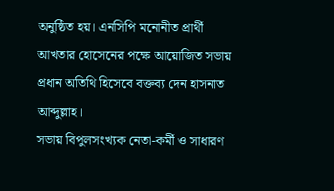অনুষ্ঠিত হয়। এনসিপি মনোনীত প্রার্থী আখতার হোসেনের পক্ষে আয়োজিত সভায় প্রধান অতিথি হিসেবে বক্তব্য দেন হাসনাত আব্দুল্লাহ।
সভায় বিপুলসংখ্যক নেতা-কর্মী ও সাধারণ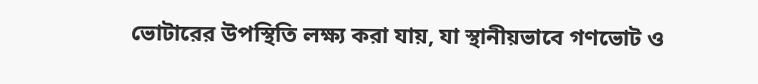ভোটারের উপস্থিতি লক্ষ্য করা যায়, যা স্থানীয়ভাবে গণভোট ও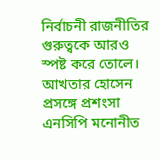নির্বাচনী রাজনীতির গুরুত্বকে আরও স্পষ্ট করে তোলে।
আখতার হোসেন প্রসঙ্গে প্রশংসা
এনসিপি মনোনীত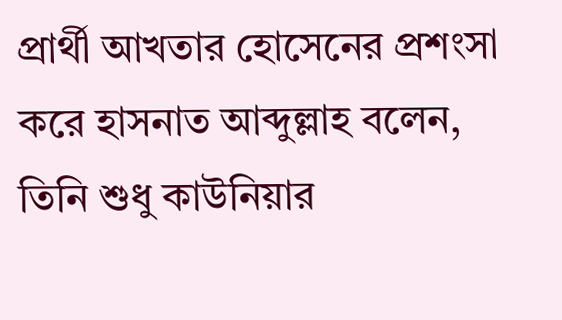প্রার্থী আখতার হোসেনের প্রশংসা করে হাসনাত আব্দুল্লাহ বলেন, তিনি শুধু কাউনিয়ার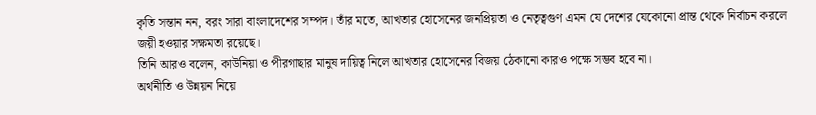কৃতি সন্তান নন, বরং সারা বাংলাদেশের সম্পদ। তাঁর মতে, আখতার হোসেনের জনপ্রিয়তা ও নেতৃত্বগুণ এমন যে দেশের যেকোনো প্রান্ত থেকে নির্বাচন করলে জয়ী হওয়ার সক্ষমতা রয়েছে।
তিনি আরও বলেন, কাউনিয়া ও পীরগাছার মানুষ দায়িত্ব নিলে আখতার হোসেনের বিজয় ঠেকানো কারও পক্ষে সম্ভব হবে না।
অর্থনীতি ও উন্নয়ন নিয়ে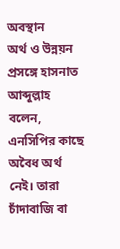অবস্থান
অর্থ ও উন্নয়ন প্রসঙ্গে হাসনাত আব্দুল্লাহ বলেন, এনসিপির কাছে অবৈধ অর্থ নেই। তারা চাঁদাবাজি বা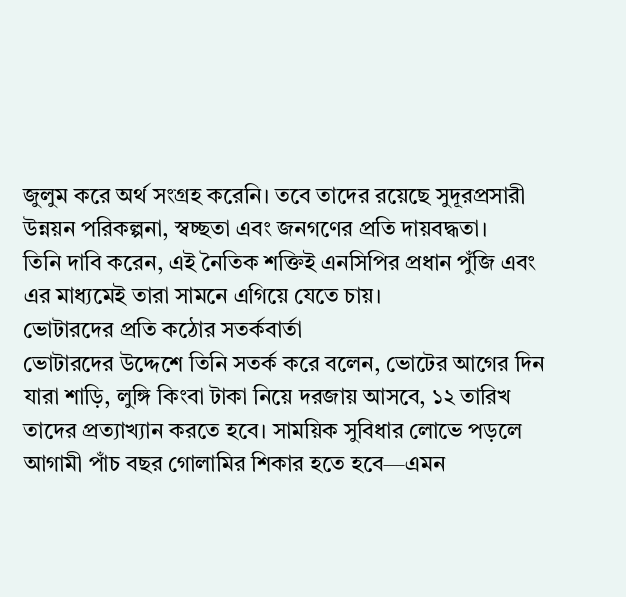জুলুম করে অর্থ সংগ্রহ করেনি। তবে তাদের রয়েছে সুদূরপ্রসারী উন্নয়ন পরিকল্পনা, স্বচ্ছতা এবং জনগণের প্রতি দায়বদ্ধতা।
তিনি দাবি করেন, এই নৈতিক শক্তিই এনসিপির প্রধান পুঁজি এবং এর মাধ্যমেই তারা সামনে এগিয়ে যেতে চায়।
ভোটারদের প্রতি কঠোর সতর্কবার্তা
ভোটারদের উদ্দেশে তিনি সতর্ক করে বলেন, ভোটের আগের দিন যারা শাড়ি, লুঙ্গি কিংবা টাকা নিয়ে দরজায় আসবে, ১২ তারিখ তাদের প্রত্যাখ্যান করতে হবে। সাময়িক সুবিধার লোভে পড়লে আগামী পাঁচ বছর গোলামির শিকার হতে হবে—এমন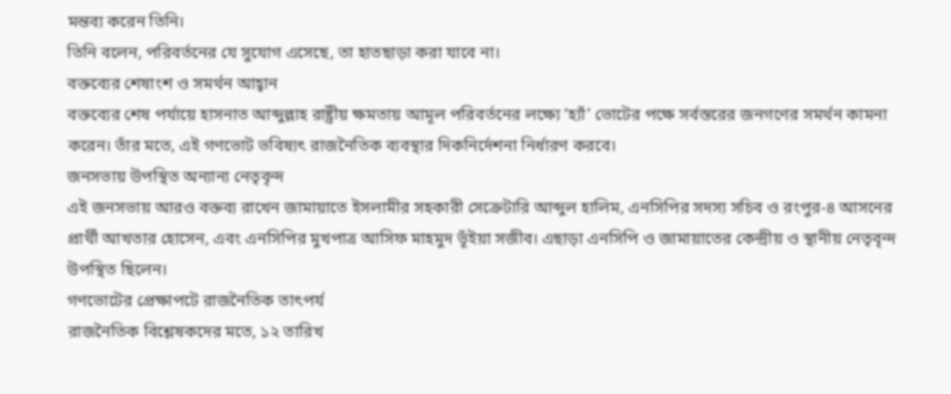মন্তব্য করেন তিনি।
তিনি বলেন, পরিবর্তনের যে সুযোগ এসেছে, তা হাতছাড়া করা যাবে না।
বক্তব্যের শেষাংশ ও সমর্থন আহ্বান
বক্তব্যের শেষ পর্যায়ে হাসনাত আব্দুল্লাহ রাষ্ট্রীয় ক্ষমতায় আমূল পরিবর্তনের লক্ষ্যে ‘হ্যাঁ’ ভোটের পক্ষে সর্বস্তরের জনগণের সমর্থন কামনা করেন। তাঁর মতে, এই গণভোট ভবিষ্যৎ রাজনৈতিক ব্যবস্থার দিকনির্দেশনা নির্ধারণ করবে।
জনসভায় উপস্থিত অন্যান্য নেতৃবৃন্দ
এই জনসভায় আরও বক্তব্য রাখেন জামায়াতে ইসলামীর সহকারী সেক্রেটারি আব্দুল হালিম, এনসিপির সদস্য সচিব ও রংপুর-৪ আসনের প্রার্থী আখতার হোসেন, এবং এনসিপির মুখপাত্র আসিফ মাহমুদ ভূঁইয়া সজীব। এছাড়া এনসিপি ও জামায়াতের কেন্দ্রীয় ও স্থানীয় নেতৃবৃন্দ উপস্থিত ছিলেন।
গণভোটের প্রেক্ষাপটে রাজনৈতিক তাৎপর্য
রাজনৈতিক বিশ্লেষকদের মতে, ১২ তারিখ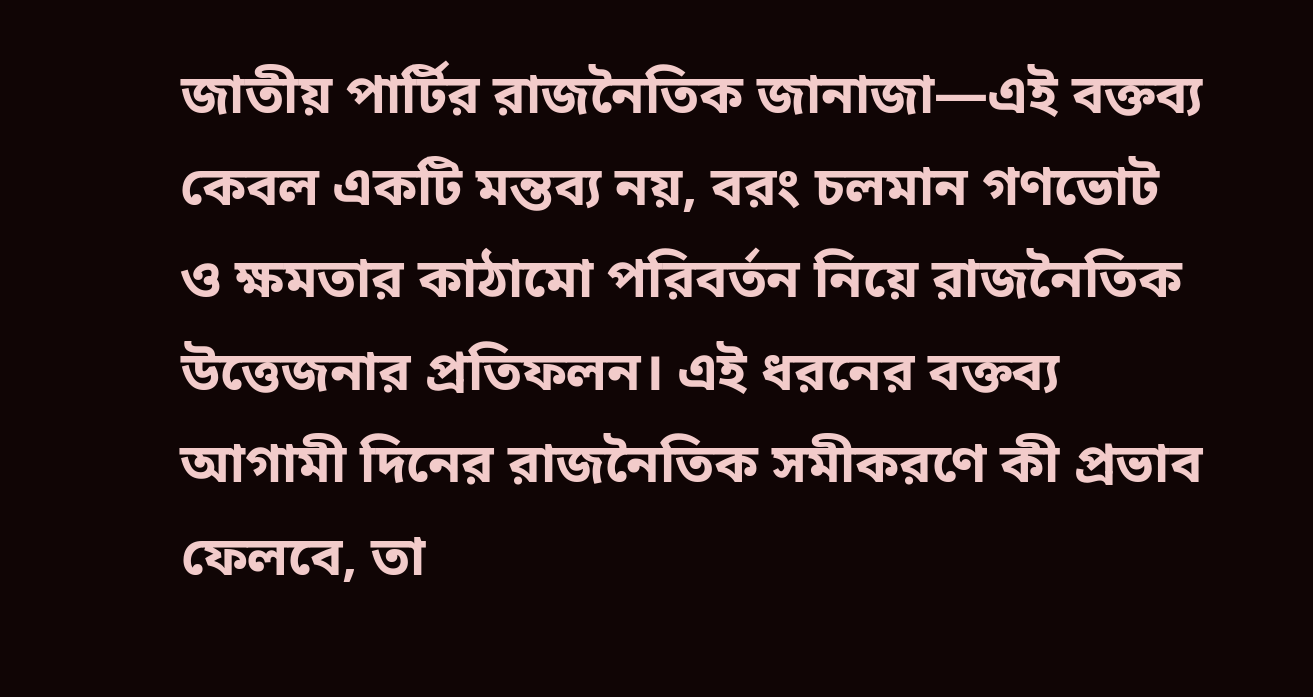জাতীয় পার্টির রাজনৈতিক জানাজা—এই বক্তব্য কেবল একটি মন্তব্য নয়, বরং চলমান গণভোট ও ক্ষমতার কাঠামো পরিবর্তন নিয়ে রাজনৈতিক উত্তেজনার প্রতিফলন। এই ধরনের বক্তব্য আগামী দিনের রাজনৈতিক সমীকরণে কী প্রভাব ফেলবে, তা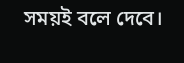সময়ই বলে দেবে।